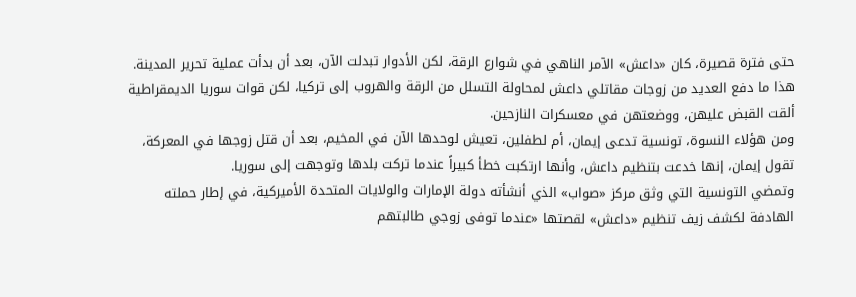حتى فترة قصيرة، كان «داعش» الآمر الناهي في شوارع الرقة، لكن الأدوار تبدلت الآن، بعد أن بدأت عملية تحرير المدينة. هذا ما دفع العديد من زوجات مقاتلي داعش لمحاولة التسلل من الرقة والهروب إلى تركيا، لكن قوات سوريا الديمقراطية ألقت القبض عليهن، ووضعتهن في معسكرات النازحين.
ومن هؤلاء النسوة، تونسية تدعى إيمان، أم لطفلين، تعيش لوحدها الآن في المخيم، بعد أن قتل زوجها في المعركة، تقول إيمان، إنها خدعت بتنظيم داعش، وأنها ارتكبت خطأ كبيراً عندما تركت بلدها وتوجهت إلى سوريا.
وتمضي التونسية التي وثق مركز «صواب» الذي أنشأته دولة الإمارات والولايات المتحدة الأميركية، في إطار حملته الهادفة لكشف زيف تنظيم «داعش» لقصتها «عندما توفى زوجي طالبتهم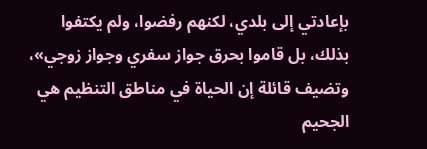بإعادتي إلى بلدي، لكنهم رفضوا، ولم يكتفوا بذلك، بل قاموا بحرق جواز سفري وجواز زوجي»، وتضيف قائلة إن الحياة في مناطق التنظيم هي الجحيم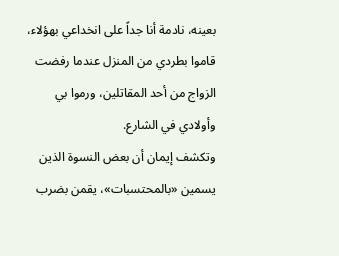بعينه، نادمة أنا جداً على انخداعي بهؤلاء، قاموا بطردي من المنزل عندما رفضت الزواج من أحد المقاتلين، ورموا بي وأولادي في الشارع.
وتكشف إيمان أن بعض النسوة الذين يسمين «بالمحتسبات»، يقمن بضرب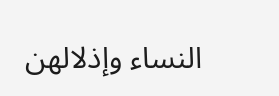النساء وإذلالهن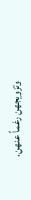وتزويجهن رغماً عنهن.